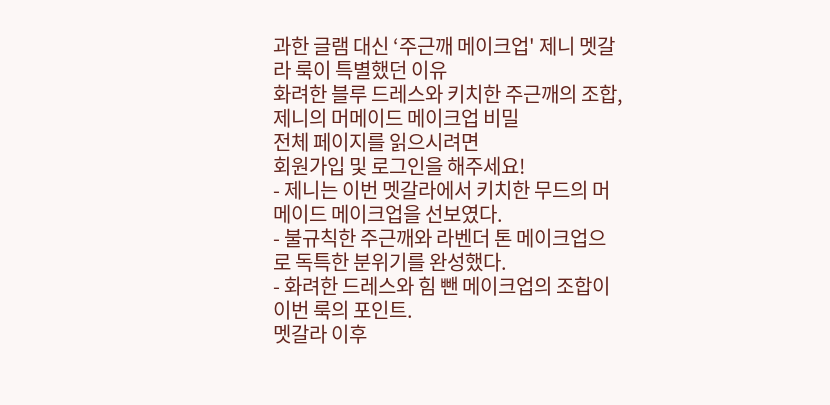과한 글램 대신 ‘주근깨 메이크업' 제니 멧갈라 룩이 특별했던 이유
화려한 블루 드레스와 키치한 주근깨의 조합, 제니의 머메이드 메이크업 비밀
전체 페이지를 읽으시려면
회원가입 및 로그인을 해주세요!
- 제니는 이번 멧갈라에서 키치한 무드의 머메이드 메이크업을 선보였다.
- 불규칙한 주근깨와 라벤더 톤 메이크업으로 독특한 분위기를 완성했다.
- 화려한 드레스와 힘 뺀 메이크업의 조합이 이번 룩의 포인트.
멧갈라 이후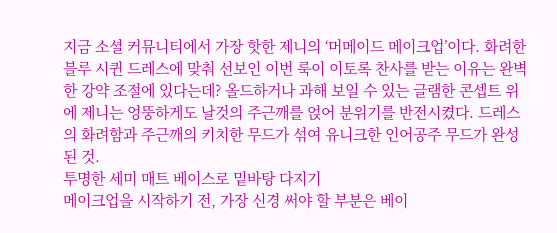지금 소셜 커뮤니티에서 가장 핫한 제니의 ‘머메이드 메이크업’이다. 화려한 블루 시퀸 드레스에 맞춰 선보인 이번 룩이 이토록 찬사를 받는 이유는 완벽한 강약 조절에 있다는데? 올드하거나 과해 보일 수 있는 글램한 콘셉트 위에 제니는 엉뚱하게도 날것의 주근깨를 얹어 분위기를 반전시켰다. 드레스의 화려함과 주근깨의 키치한 무드가 섞여 유니크한 인어공주 무드가 완성된 것.
투명한 세미 매트 베이스로 밑바탕 다지기
메이크업을 시작하기 전, 가장 신경 써야 할 부분은 베이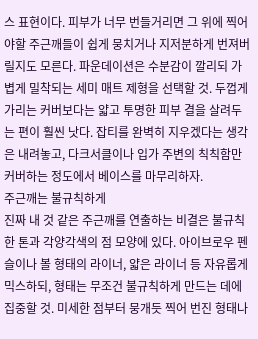스 표현이다. 피부가 너무 번들거리면 그 위에 찍어야할 주근깨들이 쉽게 뭉치거나 지저분하게 번져버릴지도 모른다. 파운데이션은 수분감이 깔리되 가볍게 밀착되는 세미 매트 제형을 선택할 것. 두껍게 가리는 커버보다는 얇고 투명한 피부 결을 살려두는 편이 훨씬 낫다. 잡티를 완벽히 지우겠다는 생각은 내려놓고, 다크서클이나 입가 주변의 칙칙함만 커버하는 정도에서 베이스를 마무리하자.
주근깨는 불규칙하게
진짜 내 것 같은 주근깨를 연출하는 비결은 불규칙한 톤과 각양각색의 점 모양에 있다. 아이브로우 펜슬이나 볼 형태의 라이너, 얇은 라이너 등 자유롭게 믹스하되, 형태는 무조건 불규칙하게 만드는 데에 집중할 것. 미세한 점부터 뭉개듯 찍어 번진 형태나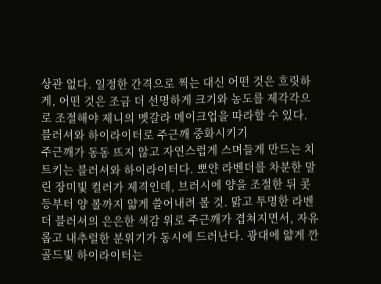상관 없다. 일정한 간격으로 찍는 대신 어떤 것은 흐릿하게, 어떤 것은 조금 더 선명하게 크기와 농도를 제각각으로 조절해야 제니의 멧갈라 메이크업을 따라할 수 있다.
블러셔와 하이라이터로 주근깨 중화시키기
주근깨가 동동 뜨지 않고 자연스럽게 스며들게 만드는 치트키는 블러셔와 하이라이터다. 뽀얀 라벤더를 차분한 말린 장미빛 컬러가 제격인데, 브러시에 양을 조절한 뒤 콧등부터 양 볼까지 얇게 쓸어내려 볼 것. 맑고 투명한 라벤더 블러셔의 은은한 색감 위로 주근깨가 겹쳐지면서, 자유롭고 내추럴한 분위기가 동시에 드러난다. 광대에 얇게 깐 골드빛 하이라이터는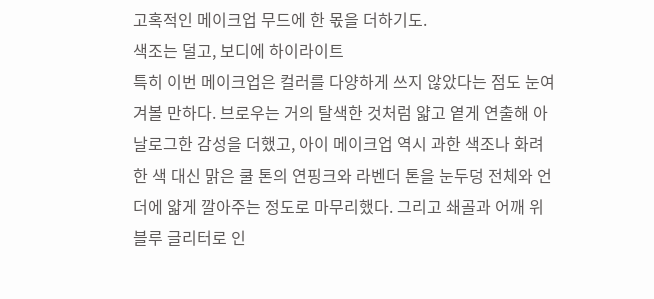고혹적인 메이크업 무드에 한 몫을 더하기도.
색조는 덜고, 보디에 하이라이트
특히 이번 메이크업은 컬러를 다양하게 쓰지 않았다는 점도 눈여겨볼 만하다. 브로우는 거의 탈색한 것처럼 얇고 옅게 연출해 아날로그한 감성을 더했고, 아이 메이크업 역시 과한 색조나 화려한 색 대신 맑은 쿨 톤의 연핑크와 라벤더 톤을 눈두덩 전체와 언더에 얇게 깔아주는 정도로 마무리했다. 그리고 쇄골과 어깨 위 블루 글리터로 인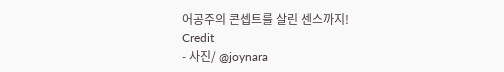어공주의 콘셉트를 살린 센스까지!
Credit
- 사진/ @joynara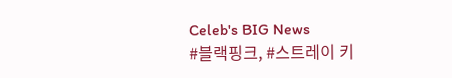Celeb's BIG News
#블랙핑크, #스트레이 키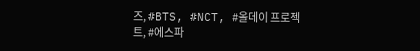즈, #BTS, #NCT, #올데이 프로젝트, #에스파